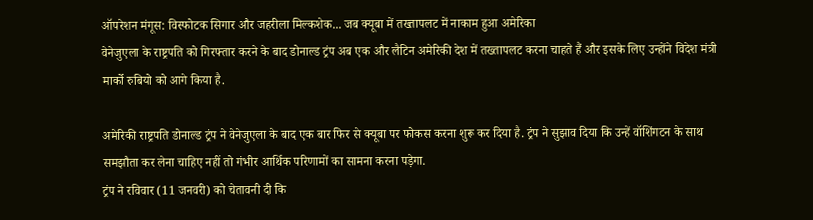ऑपरेशन मंगूस: विस्फोटक सिगार और जहरीला मिल्कशेक... जब क्यूबा में तख्तापलट में नाकाम हुआ अमेरिका
वेनेजुएला के राष्ट्रपति को गिरफ्तार करने के बाद डोनाल्ड ट्रंप अब एक और लैटिन अमेरिकी देश में तख्तापलट करना चाहते हैं और इसके लिए उन्होंने विदेश मंत्री मार्को रुबियो को आगे किया है.

अमेरिकी राष्ट्रपति डोनाल्ड ट्रंप ने वेनेजुएला के बाद एक बार फिर से क्यूबा पर फोकस करना शुरू कर दिया है. ट्रंप ने सुझाव दिया कि उन्हें वॉशिंगटन के साथ समझौता कर लेना चाहिए नहीं तो गंभीर आर्थिक परिणामों का सामना करना पड़ेगा.
ट्रंप ने रविवार (11 जनवरी) को चेतावनी दी कि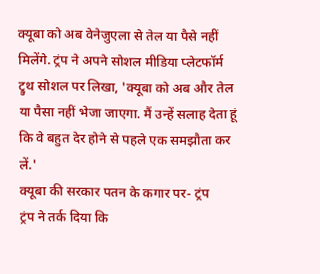क्यूबा को अब वेनेजुएला से तेल या पैसे नहीं मिलेंगे. ट्रंप ने अपने सोशल मीडिया प्लेटफॉर्म ट्रुथ सोशल पर लिखा, 'क्यूबा को अब और तेल या पैसा नहीं भेजा जाएगा. मैं उन्हें सलाह देता हूं कि वे बहुत देर होने से पहले एक समझौता कर लें.'
क्यूबा की सरकार पतन के कगार पर- ट्रंप
ट्रंप ने तर्क दिया कि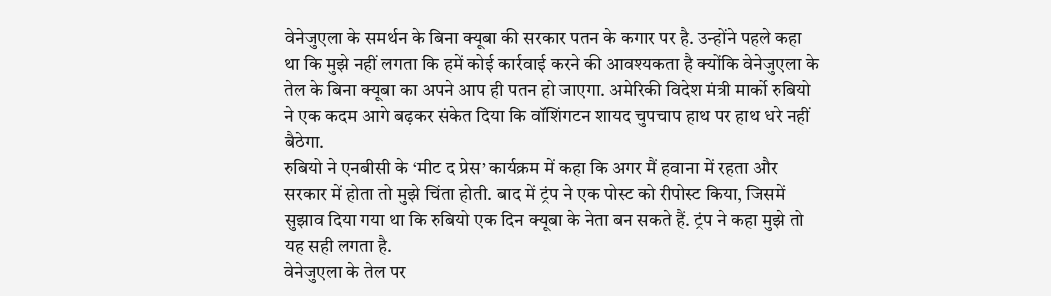वेनेजुएला के समर्थन के बिना क्यूबा की सरकार पतन के कगार पर है. उन्होंने पहले कहा था कि मुझे नहीं लगता कि हमें कोई कार्रवाई करने की आवश्यकता है क्योंकि वेनेजुएला के तेल के बिना क्यूबा का अपने आप ही पतन हो जाएगा. अमेरिकी विदेश मंत्री मार्को रुबियो ने एक कदम आगे बढ़कर संकेत दिया कि वॉशिंगटन शायद चुपचाप हाथ पर हाथ धरे नहीं बैठेगा.
रुबियो ने एनबीसी के ‘मीट द प्रेस’ कार्यक्रम में कहा कि अगर मैं हवाना में रहता और सरकार में होता तो मुझे चिंता होती. बाद में ट्रंप ने एक पोस्ट को रीपोस्ट किया, जिसमें सुझाव दिया गया था कि रुबियो एक दिन क्यूबा के नेता बन सकते हैं. ट्रंप ने कहा मुझे तो यह सही लगता है.
वेनेजुएला के तेल पर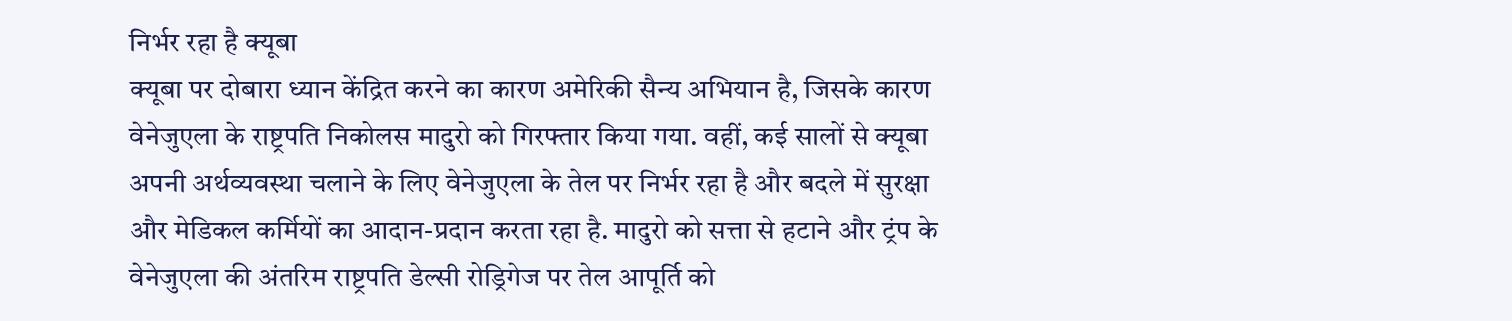निर्भर रहा है क्यूबा
क्यूबा पर दोबारा ध्यान केंद्रित करने का कारण अमेरिकी सैन्य अभियान है, जिसके कारण वेनेजुएला के राष्ट्रपति निकोलस मादुरो को गिरफ्तार किया गया. वहीं, कई सालों से क्यूबा अपनी अर्थव्यवस्था चलाने के लिए वेनेजुएला के तेल पर निर्भर रहा है और बदले में सुरक्षा और मेडिकल कर्मियों का आदान-प्रदान करता रहा है. मादुरो को सत्ता से हटाने और ट्रंप के वेनेजुएला की अंतरिम राष्ट्रपति डेल्सी रोड्रिगेज पर तेल आपूर्ति को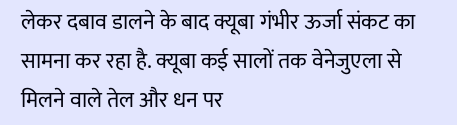लेकर दबाव डालने के बाद क्यूबा गंभीर ऊर्जा संकट का सामना कर रहा है. क्यूबा कई सालों तक वेनेजुएला से मिलने वाले तेल और धन पर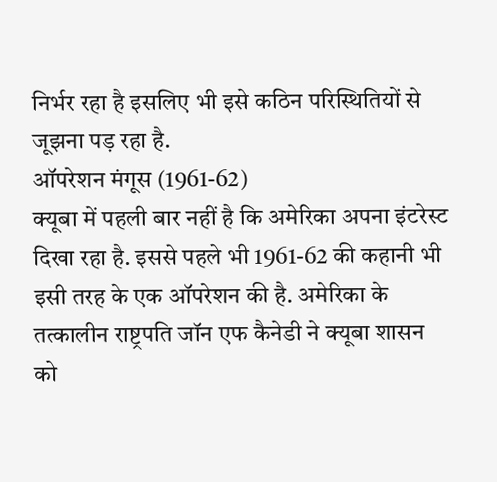निर्भर रहा है इसलिए भी इसे कठिन परिस्थितियों से जूझना पड़ रहा है.
ऑपरेशन मंगूस (1961-62)
क्यूबा में पहली बार नहीं है कि अमेरिका अपना इंटरेस्ट दिखा रहा है. इससे पहले भी 1961-62 की कहानी भी इसी तरह के एक ऑपरेशन की है. अमेरिका के तत्कालीन राष्ट्रपति जॉन एफ कैनेडी ने क्यूबा शासन को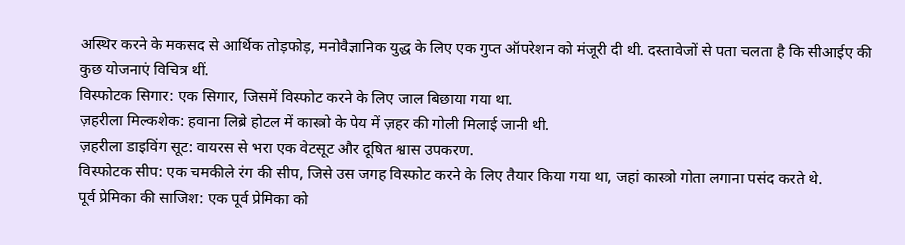अस्थिर करने के मकसद से आर्थिक तोड़फोड़, मनोवैज्ञानिक युद्ध के लिए एक गुप्त ऑपरेशन को मंजूरी दी थी. दस्तावेजों से पता चलता है कि सीआईए की कुछ योजनाएं विचित्र थीं.
विस्फोटक सिगार: एक सिगार, जिसमें विस्फोट करने के लिए जाल बिछाया गया था.
ज़हरीला मिल्कशेक: हवाना लिब्रे होटल में कास्त्रो के पेय में ज़हर की गोली मिलाई जानी थी.
ज़हरीला डाइविंग सूट: वायरस से भरा एक वेटसूट और दूषित श्वास उपकरण.
विस्फोटक सीप: एक चमकीले रंग की सीप, जिसे उस जगह विस्फोट करने के लिए तैयार किया गया था, जहां कास्त्रो गोता लगाना पसंद करते थे.
पूर्व प्रेमिका की साजिश: एक पूर्व प्रेमिका को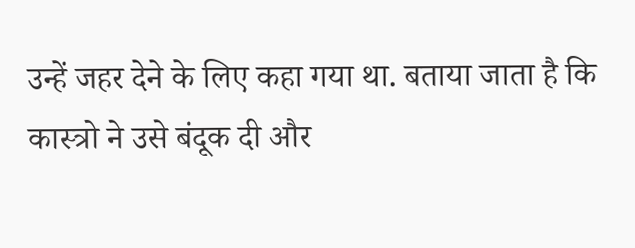उन्हें जहर देने के लिए कहा गया था. बताया जाता है कि कास्त्रो ने उसे बंदूक दी और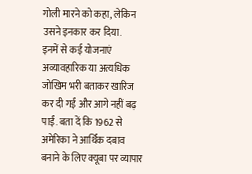गोली मारने को कहा, लेकिन उसने इनकार कर दिया.
इनमें से कई योजनाएं अव्यावहारिक या अत्यधिक जोखिम भरी बताकर खारिज कर दी गईं और आगे नहीं बढ़ पाईं. बता दें कि 1962 से अमेरिका ने आर्थिक दबाव बनाने के लिए क्यूबा पर व्यापार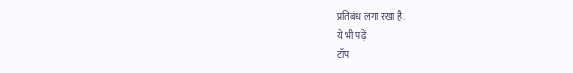प्रतिबंध लगा रखा है.
ये भी पढ़ें
टॉप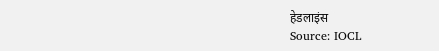हेडलाइंस
Source: IOCL